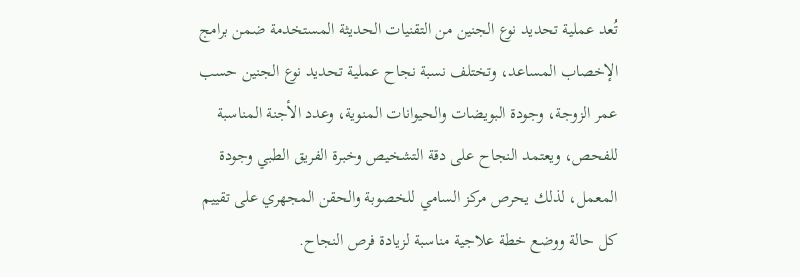تُعد عملية تحديد نوع الجنين من التقنيات الحديثة المستخدمة ضمن برامج الإخصاب المساعد، وتختلف نسبة نجاح عملية تحديد نوع الجنين حسب عمر الزوجة، وجودة البويضات والحيوانات المنوية، وعدد الأجنة المناسبة للفحص، ويعتمد النجاح على دقة التشخيص وخبرة الفريق الطبي وجودة المعمل، لذلك يحرص مركز السامي للخصوبة والحقن المجهري على تقييم كل حالة ووضع خطة علاجية مناسبة لزيادة فرص النجاح.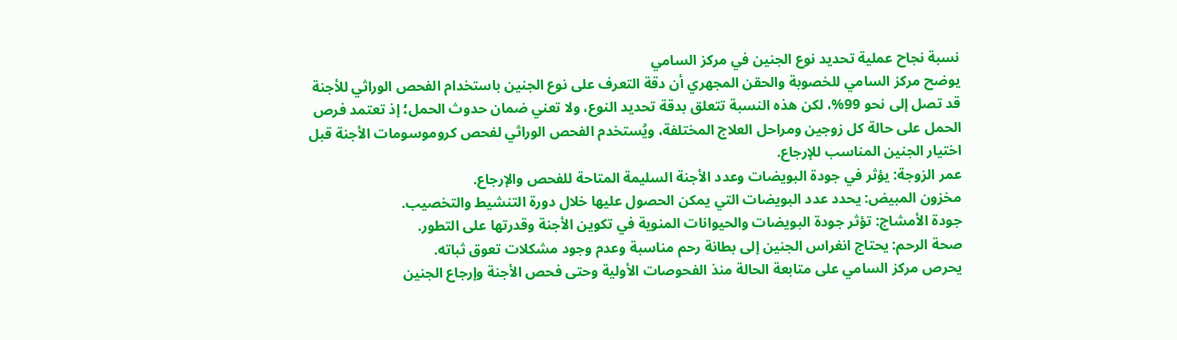نسبة نجاح عملية تحديد نوع الجنين في مركز السامي
يوضح مركز السامي للخصوبة والحقن المجهري أن دقة التعرف على نوع الجنين باستخدام الفحص الوراثي للأجنة قد تصل إلى نحو 99%، لكن هذه النسبة تتعلق بدقة تحديد النوع، ولا تعني ضمان حدوث الحمل؛ إذ تعتمد فرص الحمل على حالة كل زوجين ومراحل العلاج المختلفة، ويُستخدم الفحص الوراثي لفحص كروموسومات الأجنة قبل اختيار الجنين المناسب للإرجاع.
عمر الزوجة: يؤثر في جودة البويضات وعدد الأجنة السليمة المتاحة للفحص والإرجاع.
مخزون المبيض: يحدد عدد البويضات التي يمكن الحصول عليها خلال دورة التنشيط والتخصيب.
جودة الأمشاج: تؤثر جودة البويضات والحيوانات المنوية في تكوين الأجنة وقدرتها على التطور.
صحة الرحم: يحتاج انغراس الجنين إلى بطانة رحم مناسبة وعدم وجود مشكلات تعوق ثباته.
يحرص مركز السامي على متابعة الحالة منذ الفحوصات الأولية وحتى فحص الأجنة وإرجاع الجنين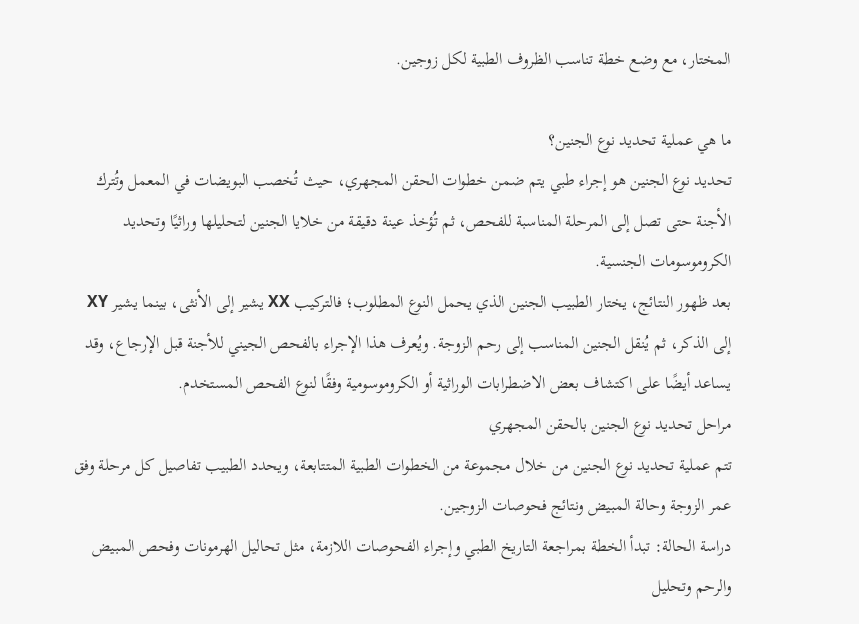المختار، مع وضع خطة تناسب الظروف الطبية لكل زوجين.

ما هي عملية تحديد نوع الجنين؟
تحديد نوع الجنين هو إجراء طبي يتم ضمن خطوات الحقن المجهري، حيث تُخصب البويضات في المعمل وتُترك الأجنة حتى تصل إلى المرحلة المناسبة للفحص، ثم تُؤخذ عينة دقيقة من خلايا الجنين لتحليلها وراثيًا وتحديد الكروموسومات الجنسية.
بعد ظهور النتائج، يختار الطبيب الجنين الذي يحمل النوع المطلوب؛ فالتركيب XX يشير إلى الأنثى، بينما يشير XY إلى الذكر، ثم يُنقل الجنين المناسب إلى رحم الزوجة. ويُعرف هذا الإجراء بالفحص الجيني للأجنة قبل الإرجاع، وقد يساعد أيضًا على اكتشاف بعض الاضطرابات الوراثية أو الكروموسومية وفقًا لنوع الفحص المستخدم.
مراحل تحديد نوع الجنين بالحقن المجهري
تتم عملية تحديد نوع الجنين من خلال مجموعة من الخطوات الطبية المتتابعة، ويحدد الطبيب تفاصيل كل مرحلة وفق عمر الزوجة وحالة المبيض ونتائج فحوصات الزوجين.
دراسة الحالة: تبدأ الخطة بمراجعة التاريخ الطبي وإجراء الفحوصات اللازمة، مثل تحاليل الهرمونات وفحص المبيض والرحم وتحليل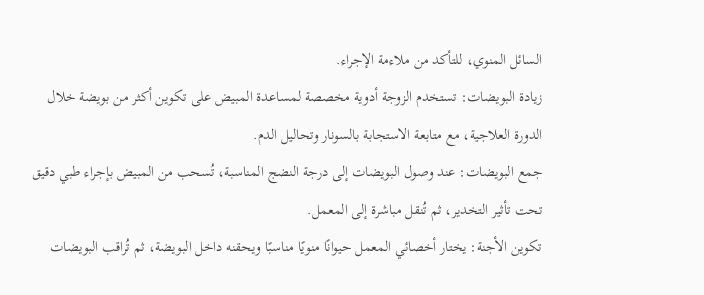السائل المنوي، للتأكد من ملاءمة الإجراء.
زيادة البويضات: تستخدم الزوجة أدوية مخصصة لمساعدة المبيض على تكوين أكثر من بويضة خلال الدورة العلاجية، مع متابعة الاستجابة بالسونار وتحاليل الدم.
جمع البويضات: عند وصول البويضات إلى درجة النضج المناسبة، تُسحب من المبيض بإجراء طبي دقيق تحت تأثير التخدير، ثم تُنقل مباشرة إلى المعمل.
تكوين الأجنة: يختار أخصائي المعمل حيوانًا منويًا مناسبًا ويحقنه داخل البويضة، ثم تُراقب البويضات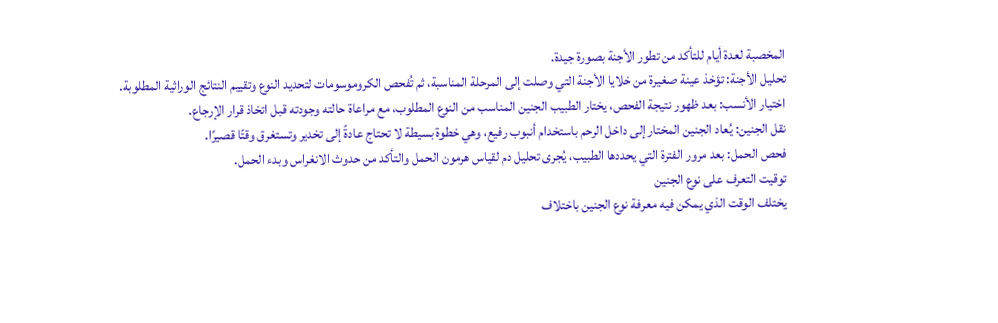المخصبة لعدة أيام للتأكد من تطور الأجنة بصورة جيدة.
تحليل الأجنة: تؤخذ عينة صغيرة من خلايا الأجنة التي وصلت إلى المرحلة المناسبة، ثم تُفحص الكروموسومات لتحديد النوع وتقييم النتائج الوراثية المطلوبة.
اختيار الأنسب: بعد ظهور نتيجة الفحص، يختار الطبيب الجنين المناسب من النوع المطلوب، مع مراعاة حالته وجودته قبل اتخاذ قرار الإرجاع.
نقل الجنين: يُعاد الجنين المختار إلى داخل الرحم باستخدام أنبوب رفيع، وهي خطوة بسيطة لا تحتاج عادةً إلى تخدير وتستغرق وقتًا قصيرًا.
فحص الحمل: بعد مرور الفترة التي يحددها الطبيب، يُجرى تحليل دم لقياس هرمون الحمل والتأكد من حدوث الانغراس وبدء الحمل.
توقيت التعرف على نوع الجنين
يختلف الوقت الذي يمكن فيه معرفة نوع الجنين باختلاف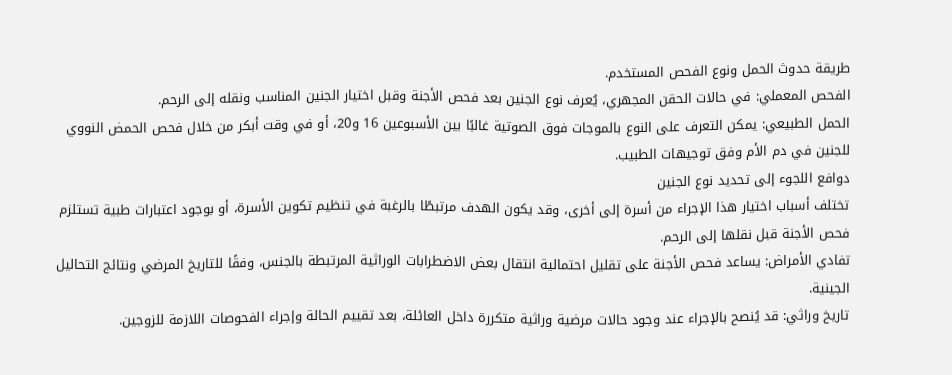طريقة حدوث الحمل ونوع الفحص المستخدم.
الفحص المعملي: في حالات الحقن المجهري، يُعرف نوع الجنين بعد فحص الأجنة وقبل اختيار الجنين المناسب ونقله إلى الرحم.
الحمل الطبيعي: يمكن التعرف على النوع بالموجات فوق الصوتية غالبًا بين الأسبوعين 16 و20، أو في وقت أبكر من خلال فحص الحمض النووي للجنين في دم الأم وفق توجيهات الطبيب.
دوافع اللجوء إلى تحديد نوع الجنين
تختلف أسباب اختيار هذا الإجراء من أسرة إلى أخرى، وقد يكون الهدف مرتبطًا بالرغبة في تنظيم تكوين الأسرة، أو بوجود اعتبارات طبية تستلزم فحص الأجنة قبل نقلها إلى الرحم.
تفادي الأمراض: يساعد فحص الأجنة على تقليل احتمالية انتقال بعض الاضطرابات الوراثية المرتبطة بالجنس، وفقًا للتاريخ المرضي ونتائج التحاليل الجينية.
تاريخ وراثي: قد يُنصح بالإجراء عند وجود حالات مرضية وراثية متكررة داخل العائلة، بعد تقييم الحالة وإجراء الفحوصات اللازمة للزوجين.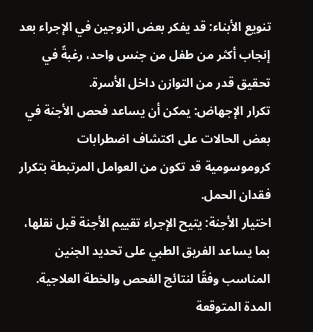تنويع الأبناء: قد يفكر بعض الزوجين في الإجراء بعد إنجاب أكثر من طفل من جنس واحد، رغبةً في تحقيق قدر من التوازن داخل الأسرة.
تكرار الإجهاض: يمكن أن يساعد فحص الأجنة في بعض الحالات على اكتشاف اضطرابات كروموسومية قد تكون من العوامل المرتبطة بتكرار فقدان الحمل.
اختيار الأجنة: يتيح الإجراء تقييم الأجنة قبل نقلها، بما يساعد الفريق الطبي على تحديد الجنين المناسب وفقًا لنتائج الفحص والخطة العلاجية.
المدة المتوقعة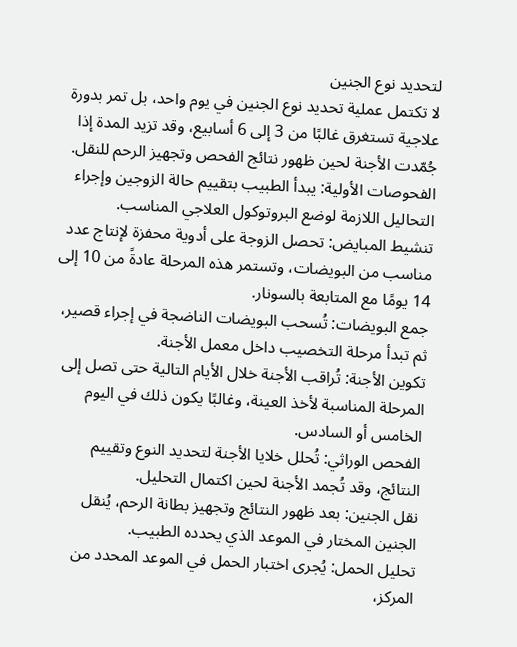لتحديد نوع الجنين
لا تكتمل عملية تحديد نوع الجنين في يوم واحد، بل تمر بدورة علاجية تستغرق غالبًا من 3 إلى 6 أسابيع، وقد تزيد المدة إذا جُمّدت الأجنة لحين ظهور نتائج الفحص وتجهيز الرحم للنقل.
الفحوصات الأولية: يبدأ الطبيب بتقييم حالة الزوجين وإجراء التحاليل اللازمة لوضع البروتوكول العلاجي المناسب.
تنشيط المبايض: تحصل الزوجة على أدوية محفزة لإنتاج عدد مناسب من البويضات، وتستمر هذه المرحلة عادةً من 10 إلى 14 يومًا مع المتابعة بالسونار.
جمع البويضات: تُسحب البويضات الناضجة في إجراء قصير، ثم تبدأ مرحلة التخصيب داخل معمل الأجنة.
تكوين الأجنة: تُراقب الأجنة خلال الأيام التالية حتى تصل إلى المرحلة المناسبة لأخذ العينة، وغالبًا يكون ذلك في اليوم الخامس أو السادس.
الفحص الوراثي: تُحلل خلايا الأجنة لتحديد النوع وتقييم النتائج، وقد تُجمد الأجنة لحين اكتمال التحليل.
نقل الجنين: بعد ظهور النتائج وتجهيز بطانة الرحم، يُنقل الجنين المختار في الموعد الذي يحدده الطبيب.
تحليل الحمل: يُجرى اختبار الحمل في الموعد المحدد من المركز،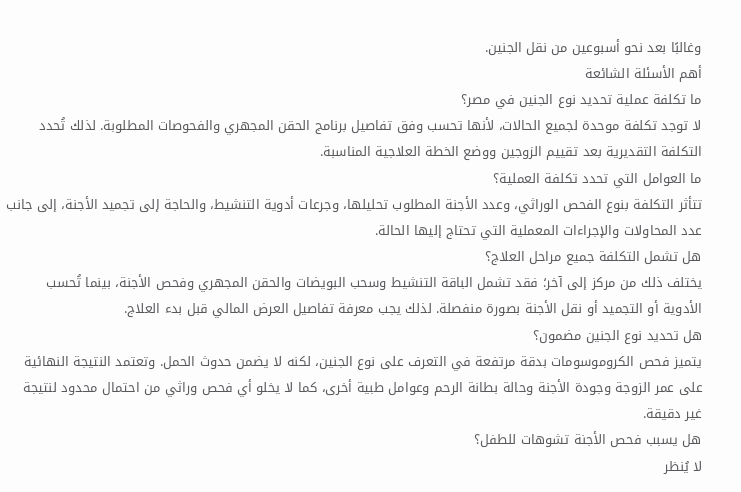وغالبًا بعد نحو أسبوعين من نقل الجنين.
أهم الأسئلة الشائعة
ما تكلفة عملية تحديد نوع الجنين في مصر؟
لا توجد تكلفة موحدة لجميع الحالات، لأنها تحسب وفق تفاصيل برنامج الحقن المجهري والفحوصات المطلوبة. لذلك تُحدد التكلفة التقديرية بعد تقييم الزوجين ووضع الخطة العلاجية المناسبة.
ما العوامل التي تحدد تكلفة العملية؟
تتأثر التكلفة بنوع الفحص الوراثي، وعدد الأجنة المطلوب تحليلها، وجرعات أدوية التنشيط، والحاجة إلى تجميد الأجنة، إلى جانب عدد المحاولات والإجراءات المعملية التي تحتاج إليها الحالة.
هل تشمل التكلفة جميع مراحل العلاج؟
يختلف ذلك من مركز إلى آخر؛ فقد تشمل الباقة التنشيط وسحب البويضات والحقن المجهري وفحص الأجنة، بينما تُحسب الأدوية أو التجميد أو نقل الأجنة بصورة منفصلة. لذلك يجب معرفة تفاصيل العرض المالي قبل بدء العلاج.
هل تحديد نوع الجنين مضمون؟
يتميز فحص الكروموسومات بدقة مرتفعة في التعرف على نوع الجنين، لكنه لا يضمن حدوث الحمل. وتعتمد النتيجة النهائية على عمر الزوجة وجودة الأجنة وحالة بطانة الرحم وعوامل طبية أخرى، كما لا يخلو أي فحص وراثي من احتمال محدود لنتيجة غير دقيقة.
هل يسبب فحص الأجنة تشوهات للطفل؟
لا يُنظر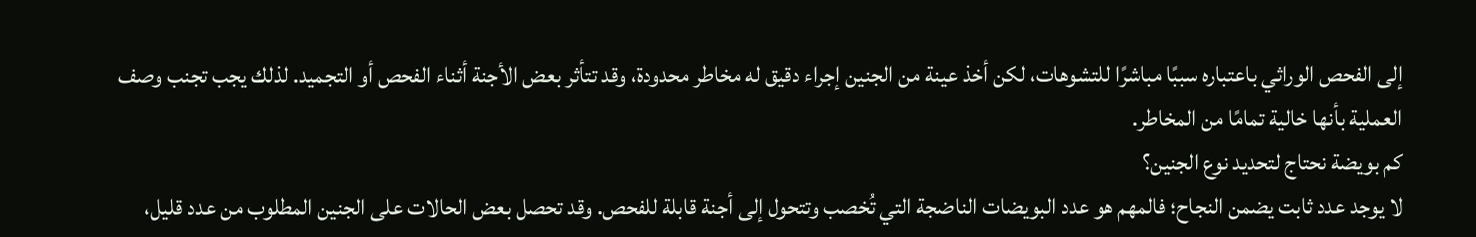إلى الفحص الوراثي باعتباره سببًا مباشرًا للتشوهات، لكن أخذ عينة من الجنين إجراء دقيق له مخاطر محدودة، وقد تتأثر بعض الأجنة أثناء الفحص أو التجميد. لذلك يجب تجنب وصف العملية بأنها خالية تمامًا من المخاطر.
كم بويضة نحتاج لتحديد نوع الجنين؟
لا يوجد عدد ثابت يضمن النجاح؛ فالمهم هو عدد البويضات الناضجة التي تُخصب وتتحول إلى أجنة قابلة للفحص. وقد تحصل بعض الحالات على الجنين المطلوب من عدد قليل،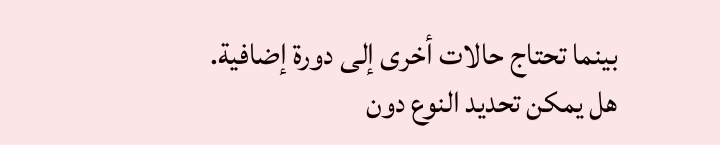بينما تحتاج حالات أخرى إلى دورة إضافية.
هل يمكن تحديد النوع دون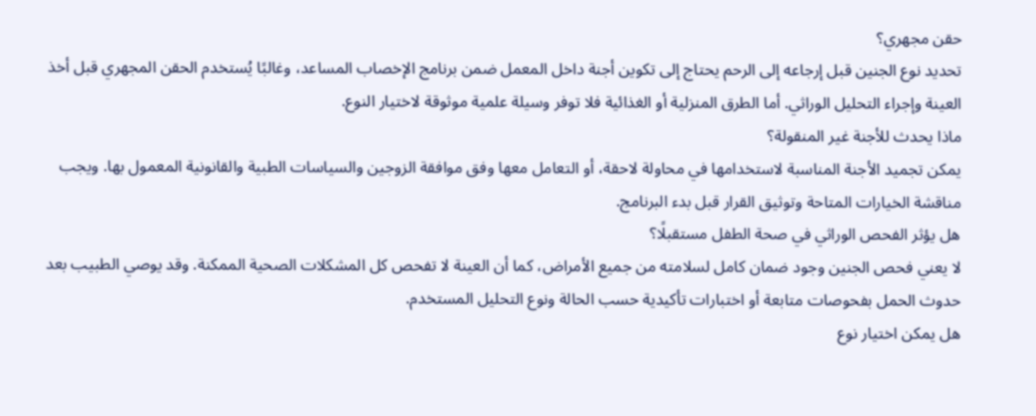حقن مجهري؟
تحديد نوع الجنين قبل إرجاعه إلى الرحم يحتاج إلى تكوين أجنة داخل المعمل ضمن برنامج الإخصاب المساعد، وغالبًا يُستخدم الحقن المجهري قبل أخذ العينة وإجراء التحليل الوراثي. أما الطرق المنزلية أو الغذائية فلا توفر وسيلة علمية موثوقة لاختيار النوع.
ماذا يحدث للأجنة غير المنقولة؟
يمكن تجميد الأجنة المناسبة لاستخدامها في محاولة لاحقة، أو التعامل معها وفق موافقة الزوجين والسياسات الطبية والقانونية المعمول بها. ويجب مناقشة الخيارات المتاحة وتوثيق القرار قبل بدء البرنامج.
هل يؤثر الفحص الوراثي في صحة الطفل مستقبلًا؟
لا يعني فحص الجنين وجود ضمان كامل لسلامته من جميع الأمراض، كما أن العينة لا تفحص كل المشكلات الصحية الممكنة. وقد يوصي الطبيب بعد حدوث الحمل بفحوصات متابعة أو اختبارات تأكيدية حسب الحالة ونوع التحليل المستخدم.
هل يمكن اختيار نوع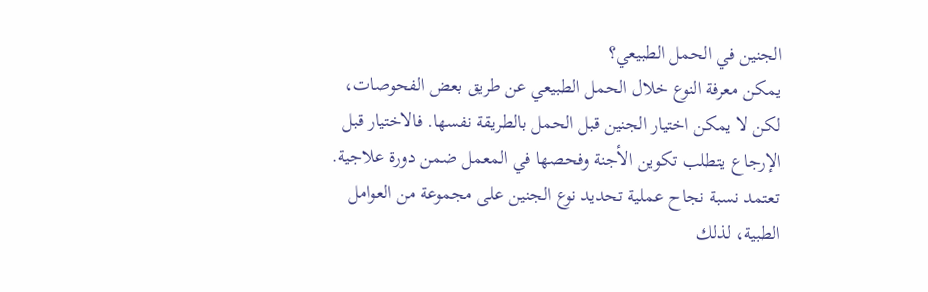الجنين في الحمل الطبيعي؟
يمكن معرفة النوع خلال الحمل الطبيعي عن طريق بعض الفحوصات، لكن لا يمكن اختيار الجنين قبل الحمل بالطريقة نفسها. فالاختيار قبل الإرجاع يتطلب تكوين الأجنة وفحصها في المعمل ضمن دورة علاجية.
تعتمد نسبة نجاح عملية تحديد نوع الجنين على مجموعة من العوامل الطبية، لذلك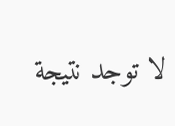لا توجد نتيجة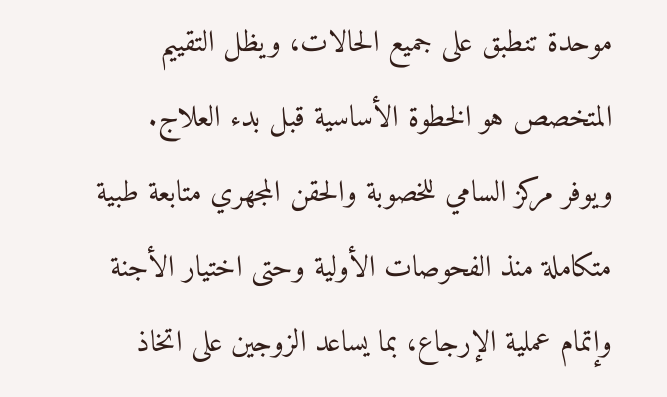موحدة تنطبق على جميع الحالات، ويظل التقييم المتخصص هو الخطوة الأساسية قبل بدء العلاج.
ويوفر مركز السامي للخصوبة والحقن المجهري متابعة طبية متكاملة منذ الفحوصات الأولية وحتى اختيار الأجنة وإتمام عملية الإرجاع، بما يساعد الزوجين على اتخاذ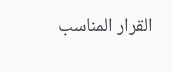القرار المناسب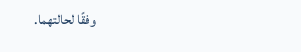وفقًا لحالتهما.